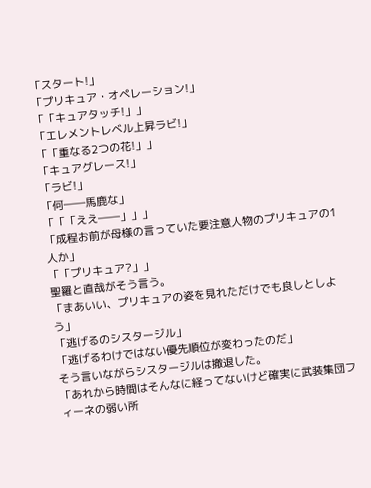「スタート!」
「プリキュア・オペレーション!」
「「キュアタッチ!」」
「エレメントレベル上昇ラビ!」
「「重なる2つの花!」」
「キュアグレース!」
「ラビ!」
「何――馬鹿な」
「「「ええ――」」」
「成程お前が母様の言っていた要注意人物のプリキュアの1人か」
「「プリキュア?」」
聖羅と直哉がそう言う。
「まあいい、プリキュアの姿を見れただけでも良しとしよう」
「逃げるのシスタージル」
「逃げるわけではない優先順位が変わったのだ」
そう言いながらシスタージルは撤退した。
「あれから時間はそんなに経ってないけど確実に武装集団フィーネの弱い所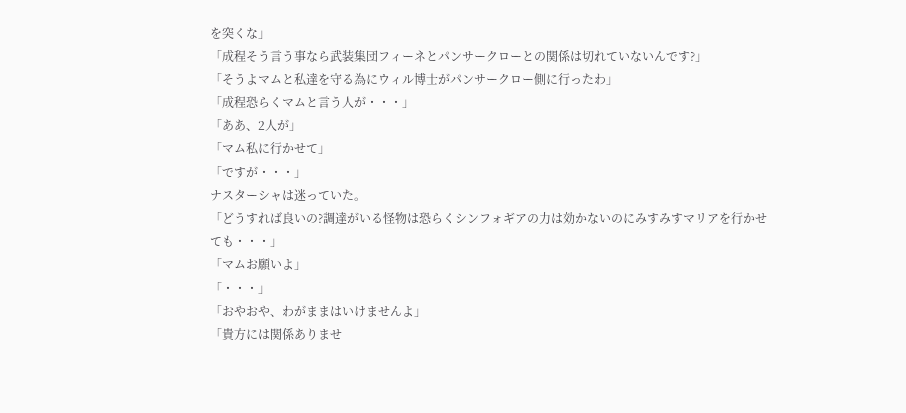を突くな」
「成程そう言う事なら武装集団フィーネとパンサークローとの関係は切れていないんです?」
「そうよマムと私達を守る為にウィル博士がパンサークロー側に行ったわ」
「成程恐らくマムと言う人が・・・」
「ああ、2人が」
「マム私に行かせて」
「ですが・・・」
ナスターシャは迷っていた。
「どうすれば良いの?調達がいる怪物は恐らくシンフォギアの力は効かないのにみすみすマリアを行かせても・・・」
「マムお願いよ」
「・・・」
「おやおや、わがままはいけませんよ」
「貴方には関係ありませ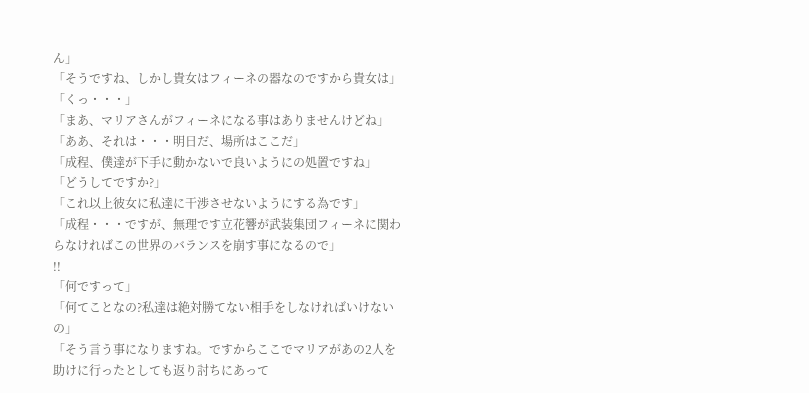ん」
「そうですね、しかし貴女はフィーネの器なのですから貴女は」
「くっ・・・」
「まあ、マリアさんがフィーネになる事はありませんけどね」
「ああ、それは・・・明日だ、場所はここだ」
「成程、僕達が下手に動かないで良いようにの処置ですね」
「どうしてですか?」
「これ以上彼女に私達に干渉させないようにする為です」
「成程・・・ですが、無理です立花響が武装集団フィーネに関わらなければこの世界のバランスを崩す事になるので」
!!
「何ですって」
「何てことなの?私達は絶対勝てない相手をしなければいけないの」
「そう言う事になりますね。ですからここでマリアがあの2人を助けに行ったとしても返り討ちにあって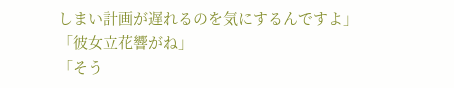しまい計画が遅れるのを気にするんですよ」
「彼女立花響がね」
「そう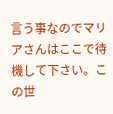言う事なのでマリアさんはここで待機して下さい。この世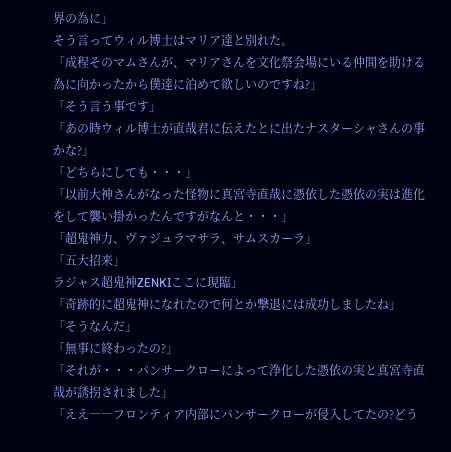界の為に」
そう言ってウィル博士はマリア達と別れた。
「成程そのマムさんが、マリアさんを文化祭会場にいる仲間を助ける為に向かったから僕達に泊めて欲しいのですね?」
「そう言う事です」
「あの時ウィル博士が直哉君に伝えたとに出たナスターシャさんの事かな?」
「どちらにしても・・・」
「以前大神さんがなった怪物に真宮寺直哉に憑依した憑依の実は進化をして襲い掛かったんですがなんと・・・」
「超鬼神力、ヴァジュラマサラ、サムスカーラ」
「五大招来」
ラジャス超鬼神ZENKIここに現臨」
「奇跡的に超鬼神になれたので何とか撃退には成功しましたね」
「そうなんだ」
「無事に終わったの?」
「それが・・・パンサークローによって浄化した憑依の実と真宮寺直哉が誘拐されました」
「ええ――フロンティア内部にパンサークローが侵入してたの?どう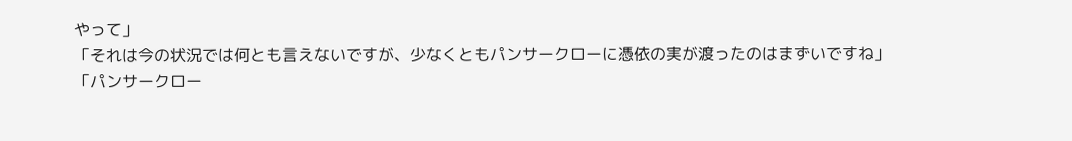やって」
「それは今の状況では何とも言えないですが、少なくともパンサークローに憑依の実が渡ったのはまずいですね」
「パンサークロー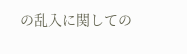の乱入に関しての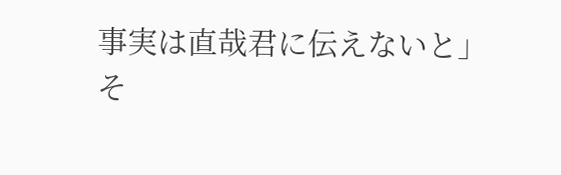事実は直哉君に伝えないと」
そ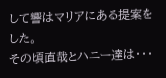して響はマリアにある提案をした。
その頃直哉とハニー達は・・・